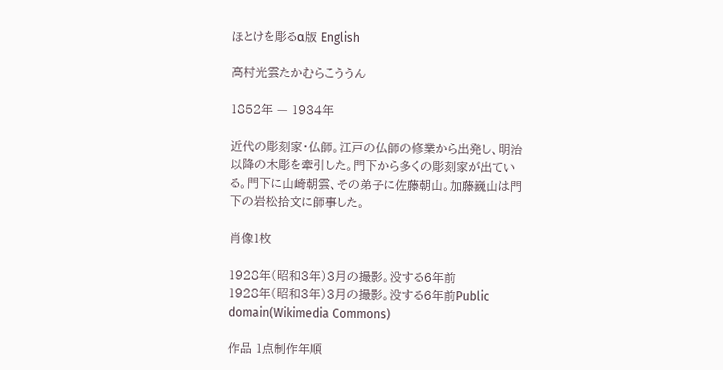ほとけを彫るα版 English

高村光雲たかむらこううん

1852年 — 1934年

近代の彫刻家・仏師。江戸の仏師の修業から出発し、明治以降の木彫を牽引した。門下から多くの彫刻家が出ている。門下に山崎朝雲、その弟子に佐藤朝山。加藤巍山は門下の岩松拾文に師事した。

肖像1枚

1928年(昭和3年)3月の撮影。没する6年前
1928年(昭和3年)3月の撮影。没する6年前Public domain(Wikimedia Commons)

作品 1点制作年順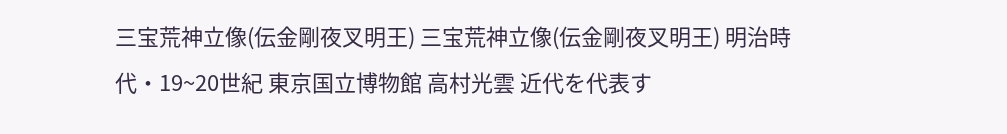三宝荒神立像(伝金剛夜叉明王) 三宝荒神立像(伝金剛夜叉明王) 明治時代・19~20世紀 東京国立博物館 高村光雲 近代を代表す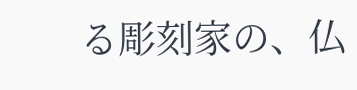る彫刻家の、仏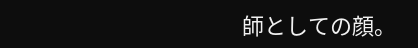師としての顔。